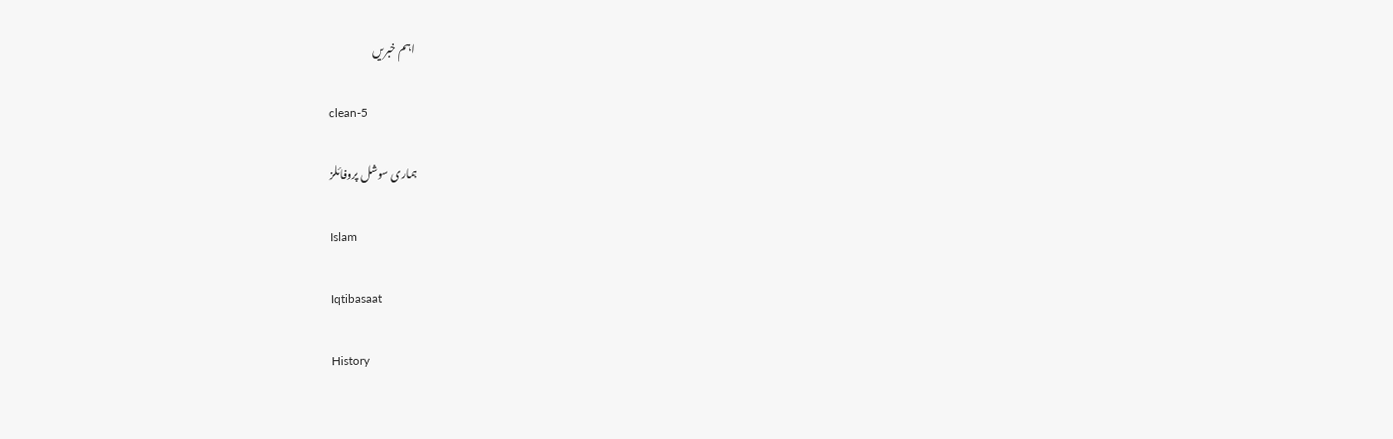اہم خبریں

clean-5

ہماری سوشل پروفائلز

Islam

Iqtibasaat

History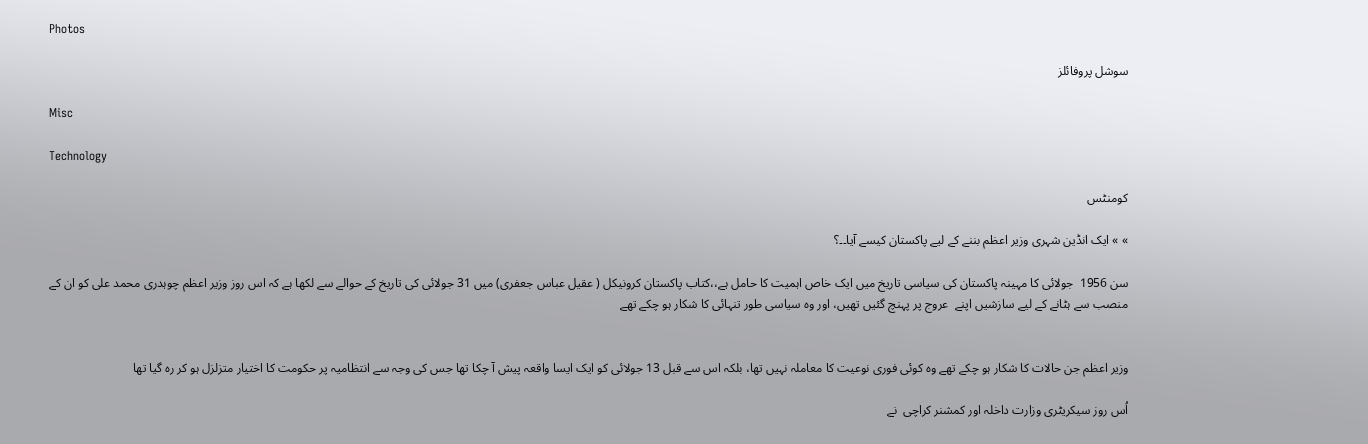Photos

سوشل پروفائلز

Misc

Technology

کومنٹس

» » ایک انڈین شہری وزیر اعظم بننے کے لیے پاکستان کیسے آیا۔۔؟

سن 1956  جولائی کا مہینہ پاکستان کی سیاسی تاریخ میں ایک خاص اہمیت کا حامل ہے،،کتاب پاکستان کرونیکل ( عقیل عباس جعفری) میں 31 جولائی کی تاریخ کے حوالے سے لکھا ہے کہ اس روز وزیر اعظم چوہدری محمد علی کو ان کے منصب سے ہٹانے کے لیے سازشیں اپنے  عروج پر پہنچ گئیں تھیں، اور وہ سیاسی طور تنہائی کا شکار ہو چکے تھے


وزیر اعظم جن حالات کا شکار ہو چکے تھے وہ کوئی فوری نوعیت کا معاملہ نہیں تھا، بلکہ اس سے قبل 13 جولائی کو ایک ایسا واقعہ پیش آ چکا تھا جس کی وجہ سے انتظامیہ پر حکومت کا اختیار متزلزل ہو کر رہ گیا تھا

اُس روز سیکریٹری وزارت داخلہ اور کمشنر کراچی  نے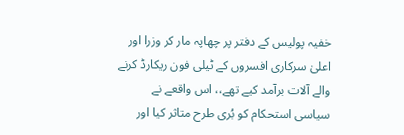خفیہ پولیس کے دفتر پر چھاپہ مار کر وزرا اور اعلیٰ سرکاری افسروں کے ٹیلی فون ریکارڈ کرنے والے آلات برآمد کیے تھے،، اس واقعے نے سیاسی استحکام کو بُری طرح متاثر کیا اور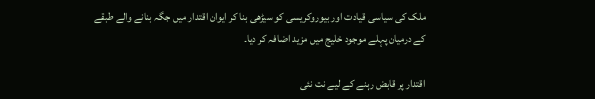ملک کی سیاسی قیادت اور بیوروکریسی کو سیڑھی بنا کر ایوان اقتدار میں جگہ بنانے والے طبقے کے درمیان پہلے موجود خلیج میں مزید اضافہ کر دیا۔

اقتدار پر قابض رہنے کے لیے نت نئی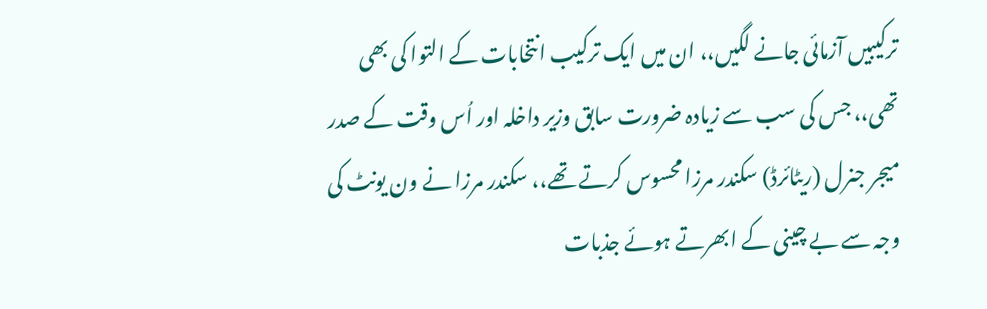ترکیبیں آزمائی جانے لگیں،، ان میں ایک ترکیب انتخابات کے التوا کی بھی تھی،، جس کی سب سے زیادہ ضرورت سابق وزیر داخلہ اور اُس وقت کے صدر میجر جنرل (ریٹائرڈ) سکندر مرزا محسوس کرتے تھے،، سکندر مرزا نے ون یونٹ کی وجہ سے بے چینی کے ابھرتے ہوئے جذبات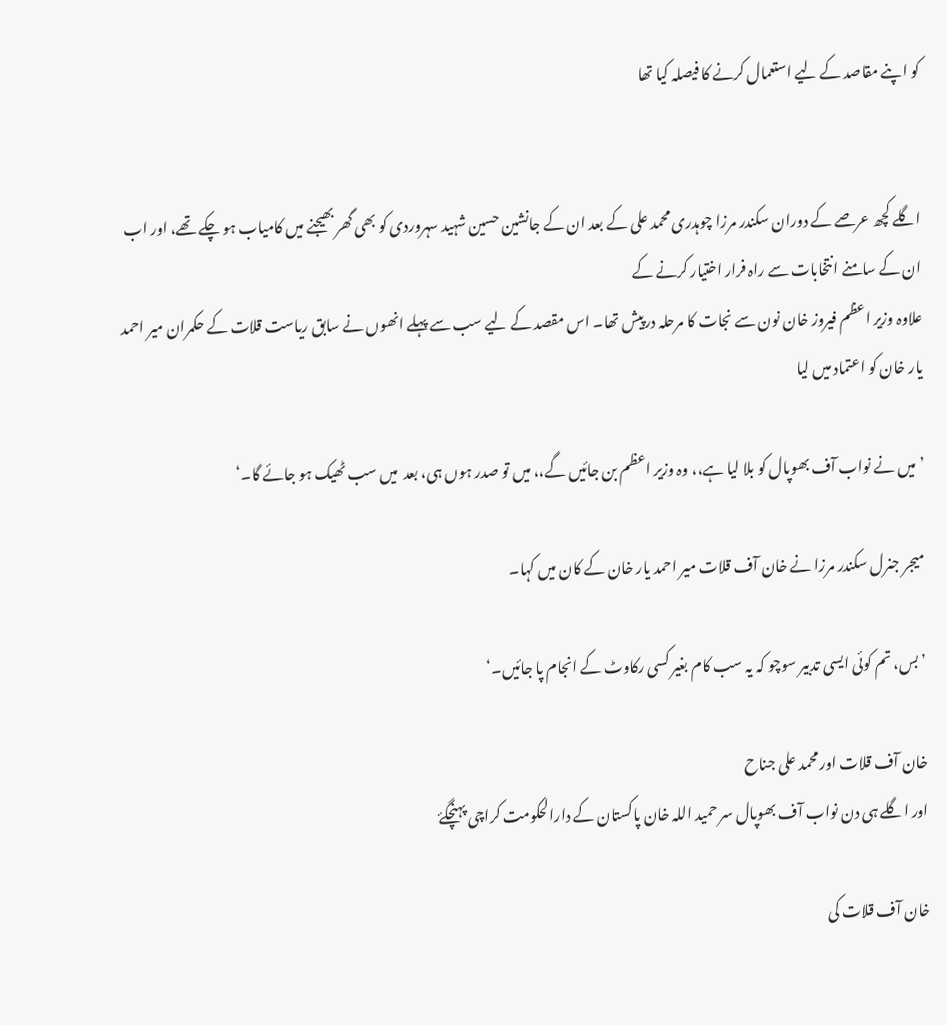کو اپنے مقاصد کے لیے استعمال کرنے کا فیصلہ کیا تھا


اگلے کچھ عرصے کے دوران سکندر مرزا چوہدری محمد علی کے بعد ان کے جانشین حسین شہید سہروردی کو بھی گھر بھیجنے میں کامیاب ہو چکے تھے، اور اب ان کے سامنے انتخابات سے راہ فرار اختیار کرنے کے
علاوہ وزیر اعظم فیروز خان نون سے نجات کا مرحلہ درپیش تھا۔ اس مقصد کے لیے سب سے پہلے انھوں نے سابق ریاست قلات کے حکمران میر احمد یار خان کو اعتماد میں لیا

’میں نے نواب آف بھوپال کو بلا لیا ہے،، وہ وزیر اعظم بن جائیں گے،، میں تو صدر ہوں ہی، بعد  میں سب ٹھیک ہو جائے گا۔‘

میجر جنرل سکندر مرزا نے خان آف قلات میر احمد یار خان کے کان میں کہا۔

’بس، تم کوئی ایسی تدبیر سوچو کہ یہ سب کام بغیر کسی رکاوٹ کے انجام پا جائیں۔‘

خان آف قلات اور محمد علی جناح
اور اگلے ہی دن نواب آف بھوپال سر حمید اللہ خان پاکستان کے دارالحکومت کراچی پہنچگۓ

خان آف قلات کی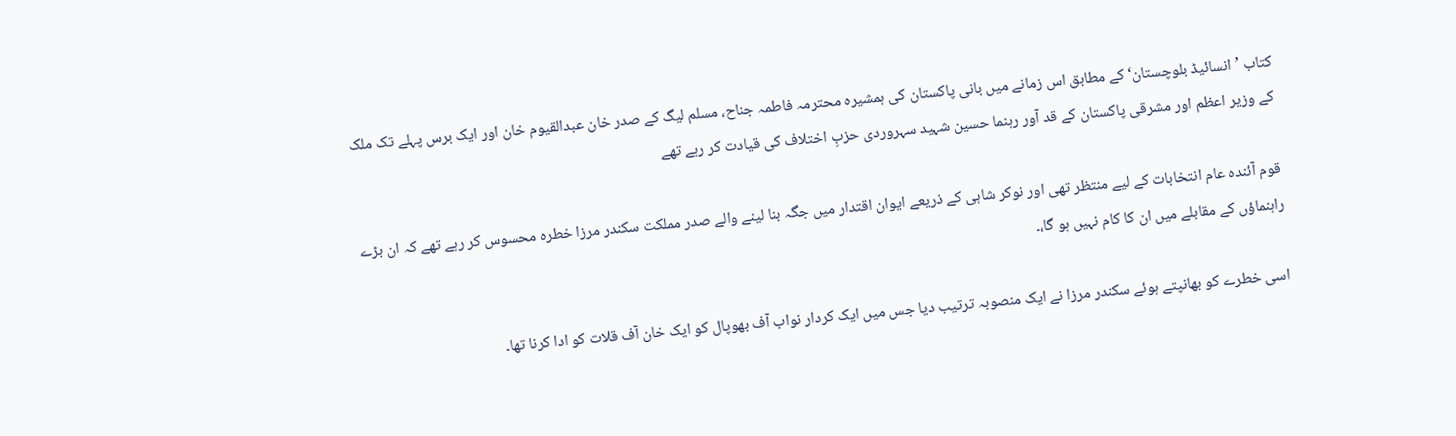کتاب ’انسائیڈ بلوچستان‘ کے مطابق اس زمانے میں بانی پاکستان کی ہمشیرہ محترمہ فاطمہ جناح، مسلم لیگ کے صدر خان عبدالقیوم خان اور ایک برس پہلے تک ملک کے وزیر اعظم اور مشرقی پاکستان کے قد آور رہنما حسین شہید سہروردی حزبِ اختلاف کی قیادت کر رہے تھے

قوم آئندہ عام انتخابات کے لیے منتظر تھی اور نوکر شاہی کے ذریعے ایوان اقتدار میں جگہ بنا لینے والے صدر مملکت سکندر مرزا خطرہ محسوس کر رہے تھے کہ ان بڑے راہنماؤں کے مقابلے میں ان کا کام نہیں ہو گا،۔

اسی خطرے کو بھانپتے ہوئے سکندر مرزا نے ایک منصوبہ ترتیب دیا جس میں ایک کردار نواب آف بھوپال کو ایک خان آف قلات کو ادا کرنا تھا۔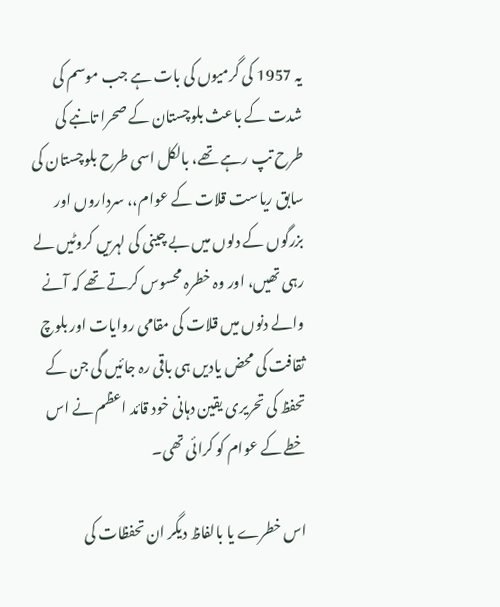یہ 1957 کی گرمیوں کی بات ہے جب موسم کی شدت کے باعث بلوچستان کے صحرا تانبے کی طرح تپ رہے تھے، بالکل اسی طرح بلوچستان کی سابق ریاست قلات کے عوام،، سرداروں اور بزرگوں کے دلوں میں بے چینی کی لہریں کروٹیں لے رہی تھیں، اور وہ خطرہ محسوس کرتے تھے کہ آنے والے دنوں میں قلات کی مقامی روایات اور بلوچ ثقافت کی محض یادیں ہی باقی رہ جائیں گی جن کے تحفظ کی تحریری یقین دہانی خود قائد اعظم نے اس خطے کے عوام کو کرائی تھی۔

اس خطرے یا بالفاظ دیگر ان تحفظات کی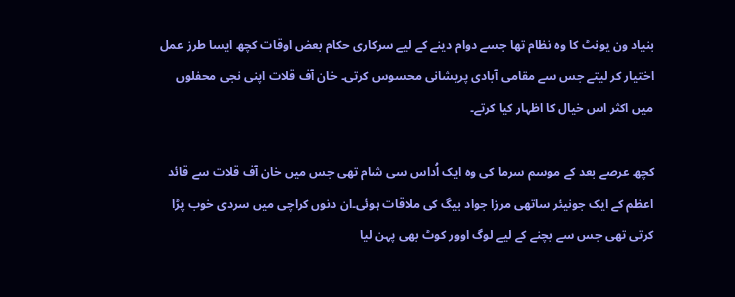بنیاد ون یونٹ کا وہ نظام تھا جسے دوام دینے کے لیے سرکاری حکام بعض اوقات کچھ ایسا طرز عمل اختیار کر لیتے جس سے مقامی آبادی پریشانی محسوس کرتی۔ خان آف قلات اپنی نجی محفلوں میں اکثر اس خیال کا اظہار کیا کرتے۔

کچھ عرصے بعد کے موسم سرما کی وہ ایک اُداس سی شام تھی جس میں خان آف قلات سے قائد اعظم کے ایک جونیئر ساتھی مرزا جواد بیگ کی ملاقات ہوئی۔ان دنوں کراچی میں سردی خوب پڑا کرتی تھی جس سے بچنے کے لیے لوگ اوور کوٹ بھی پہن لیا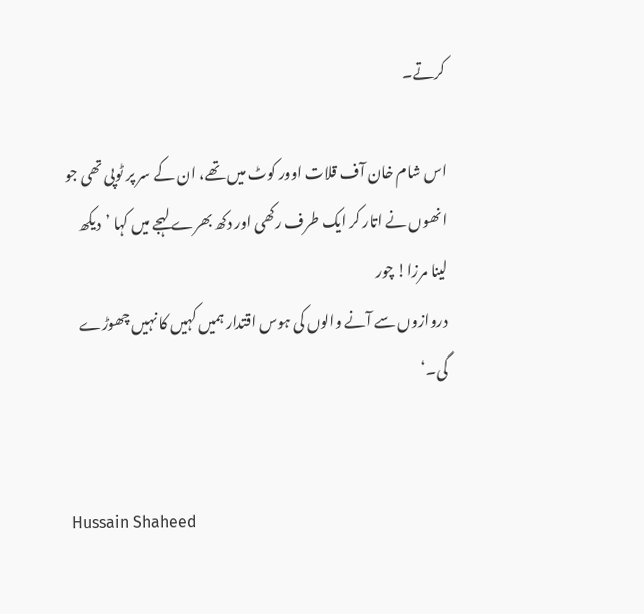کرتے۔

اس شام خان آف قلات اوور کوٹ میں تھے، ان کے سر پر ٹوپی تھی جو انھوں نے اتار کر ایک طرف رکھی اور دکھ بھرے لہجے میں کہا ’دیکھ لینا مرزا! چور
دروازوں سے آنے والوں کی ہوس اقتدار ہمیں کہیں کا نہیں چھوڑے گی۔‘


 Hussain Shaheed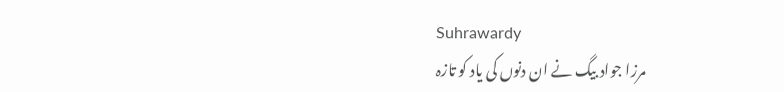Suhrawardy
مرزا جواد بیگ نے ان دنوں کی یاد کو تازہ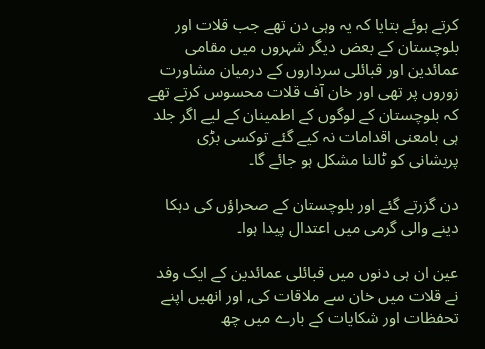کرتے ہوئے بتایا کہ یہ وہی دن تھے جب قلات اور بلوچستان کے بعض دیگر شہروں میں مقامی عمائدین اور قبائلی سرداروں کے درمیان مشاورت زوروں پر تھی اور خان آف قلات محسوس کرتے تھے کہ بلوچستان کے لوگوں کے اطمینان کے لیے اگر جلد ہی بامعنی اقدامات نہ کیے گئے توکسی بڑی پریشانی کو ٹالنا مشکل ہو جائے گا۔

دن گزرتے گئے اور بلوچستان کے صحراؤں کی دہکا دینے والی گرمی میں اعتدال پیدا ہوا۔

عین ان ہی دنوں میں قبائلی عمائدین کے ایک وفد نے قلات میں خان سے ملاقات کی, اور انھیں اپنے تحفظات اور شکایات کے بارے میں چھ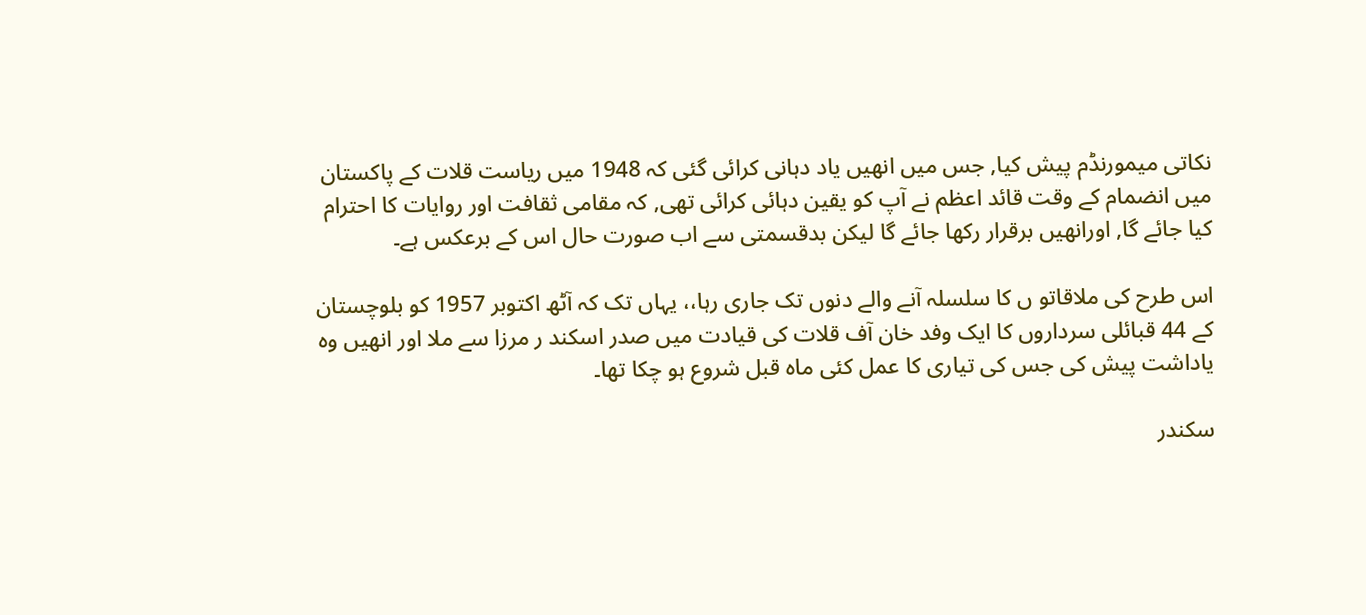نکاتی میمورنڈم پیش کیا, جس میں انھیں یاد دہانی کرائی گئی کہ 1948 میں ریاست قلات کے پاکستان میں انضمام کے وقت قائد اعظم نے آپ کو یقین دہائی کرائی تھی, کہ مقامی ثقافت اور روایات کا احترام کیا جائے گا, اورانھیں برقرار رکھا جائے گا لیکن بدقسمتی سے اب صورت حال اس کے برعکس ہے۔

اس طرح کی ملاقاتو ں کا سلسلہ آنے والے دنوں تک جاری رہا،، یہاں تک کہ آٹھ اکتوبر 1957 کو بلوچستان کے 44 قبائلی سرداروں کا ایک وفد خان آف قلات کی قیادت میں صدر اسکند ر مرزا سے ملا اور انھیں وہ یاداشت پیش کی جس کی تیاری کا عمل کئی ماہ قبل شروع ہو چکا تھا۔

سکندر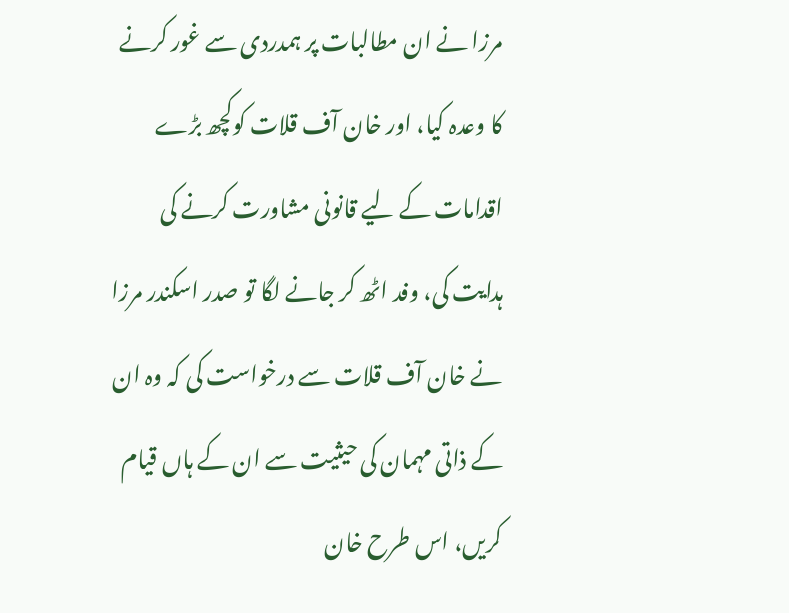مرزا نے ان مطالبات پر ہمدردی سے غور کرنے کا وعدہ کیا، اور خان آف قلات کوکچھ بڑے اقدامات کے لیے قانونی مشاورت کرنے کی ہدایت کی، وفد اٹھ کر جانے لگا تو صدر اسکندر مرزا نے خان آف قلات سے درخواست کی کہ وہ ان کے ذاتی مہمان کی حیثیت سے ان کے ہاں قیام کریں، اس طرح خان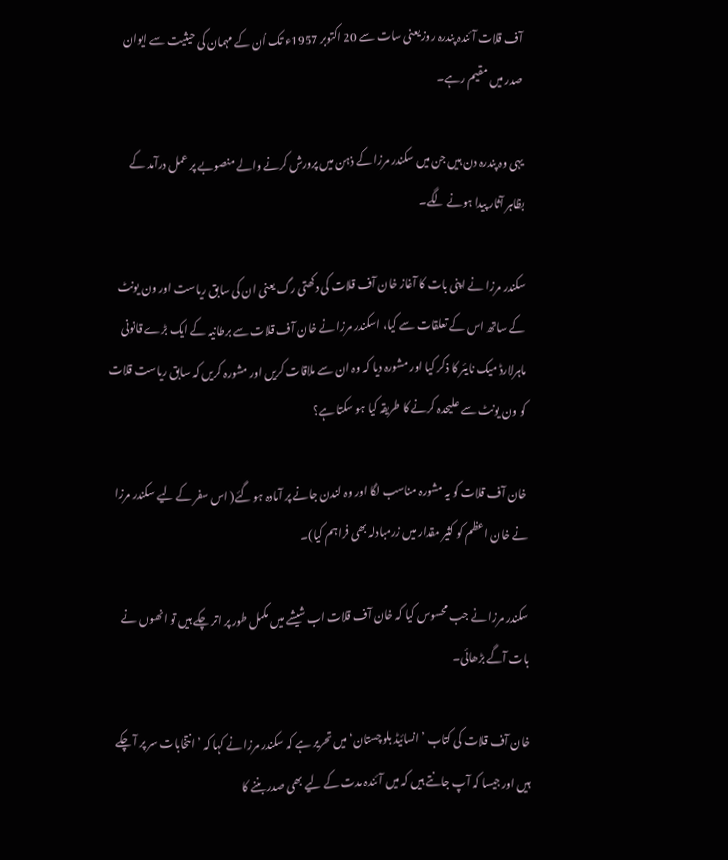آف قلات آئندہ پندرہ روز یعنی سات سے 20 اکتوبر 1957ء تک اُن کے مہمان کی حیثیت سے ایوان صدر میں مقیم رہے۔

یہی وہ پندرہ دن ہیں جن میں سکندر مرزا کے ذہن میں پرورش کرنے والے منصوبے پر عمل درآمد کے بظاہر آثار پیدا ہونے لگے۔

سکندر مرزا نے اپنی بات کا آغاز خان آف قلات کی دکھتی رگ یعنی ان کی سابق ریاست اور ون یونٹ کے ساتھ اس کے تعلقات سے کیا، اسکندر مرزا نے خان آف قلات سے برطانیہ کے ایک بڑے قانونی ماہرلارڈ میک نایئر کا ذکر کیا اور مشورہ دیا کہ وہ ان سے ملاقات کریں اور مشورہ کریں کہ سابق ریاست قلات کو ون یونٹ سے علیحدہ کرنے کا طریقہ کیا ہو سکتا ہے؟

خان آف قلات کو یہ مشورہ مناسب لگا اور وہ لندن جانے پر آمادہ ہو گئے( اس سفر کے لیے سکندر مرزا نے خان اعظم کو کثیر مقدار میں زرمبادلہ بھی فراہم کیا)۔

سکندر مرزا نے جب محسوس کیا کہ خان آف قلات اب شیشے میں مکمل طور پر اتر چکے ہیں تو انھوں نے بات آگے بڑھائی۔

خان آف قلات کی کتاب ’انسائیڈ بلوچستان‘ میں تحریر ہے کہ سکندر مرزا نے کہا کہ ’انتخابات سر پر آ چکے ہیں اور جیسا کہ آپ جانتے ہیں کہ میں آئندہ مدت کے لیے بھی صدر بننے کا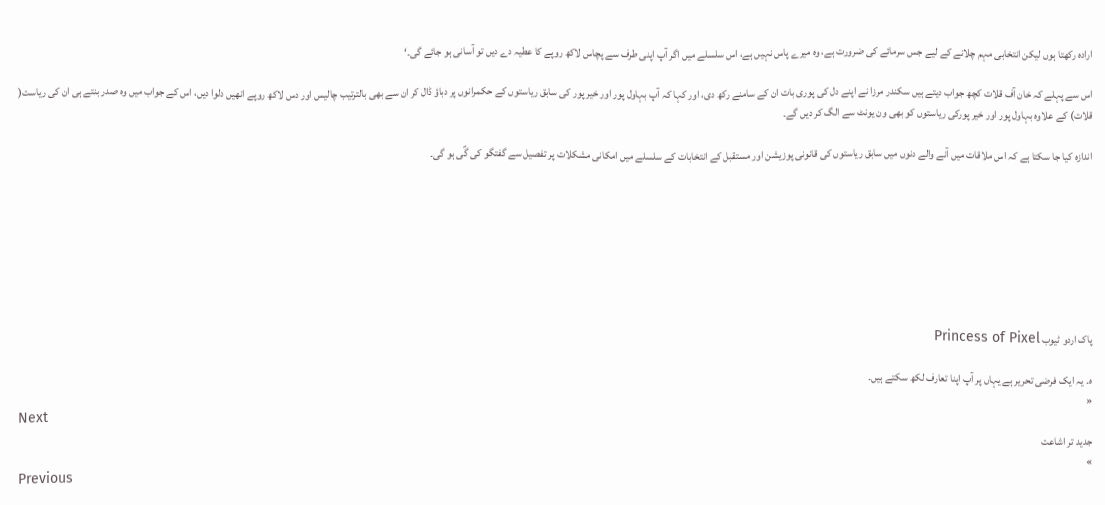ارادہ رکھتا ہوں لیکن انتخابی مہم چلانے کے لیے جس سرمائے کی ضرورت ہے، وہ میرے پاس نہیں ہے، اس سلسلے میں اگر آپ اپنی طرف سے پچاس لاکھ روپے کا عطیہ دے دیں تو آسانی ہو جائے گی۔‘

اس سے پہلے کہ خان آف قلات کچھ جواب دیتے ہیں سکندر مرزا نے اپنے دل کی پوری بات ان کے سامنے رکھ دی، اور کہا کہ آپ بہاول پور اور خیر پور کی سابق ریاستوں کے حکمرانوں پر دباؤ ڈال کر ان سے بھی بالترتیب چالیس اور دس لاکھ روپے انھیں دلوا دیں، اس کے جواب میں وہ صدر بنتے ہی ان کی ریاست( قلات) کے علاوہ بہاول پور اور خیر پورکی ریاستوں کو بھی ون یونٹ سے الگ کر دیں گے۔

اندازہ کیا جا سکتا ہے کہ اس ملاقات میں آنے والے دنوں میں سابق ریاستوں کی قانونی پوزیشن اور مستقبل کے انتخابات کے سلسلے میں امکانی مشکلات پر تفصیل سے گفتگو کی گؑی ہو گی۔








پاک اردو ٹیوب Princess of Pixel

ہ۔ یہ ایک فرضی تحریر ہے یہاں پر آپ اپنا تعارف لکھ سکتے ہیں۔
«
Next
جدید تر اشاعت
»
Previous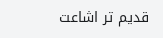قدیم تر اشاعت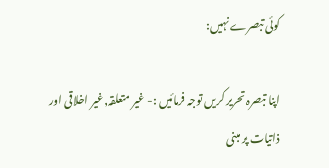کوئی تبصرے نہیں:

اپنا تبصرہ تحریر کریں توجہ فرمائیں :- غیر متعلقہ,غیر اخلاقی اور ذاتیات پر مبنی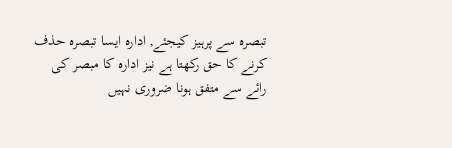تبصرہ سے پرہیز کیجئے, ادارہ ایسا تبصرہ حذف کرنے کا حق رکھتا ہے نیز ادارہ کا مبصر کی رائے سے متفق ہونا ضروری نہیں